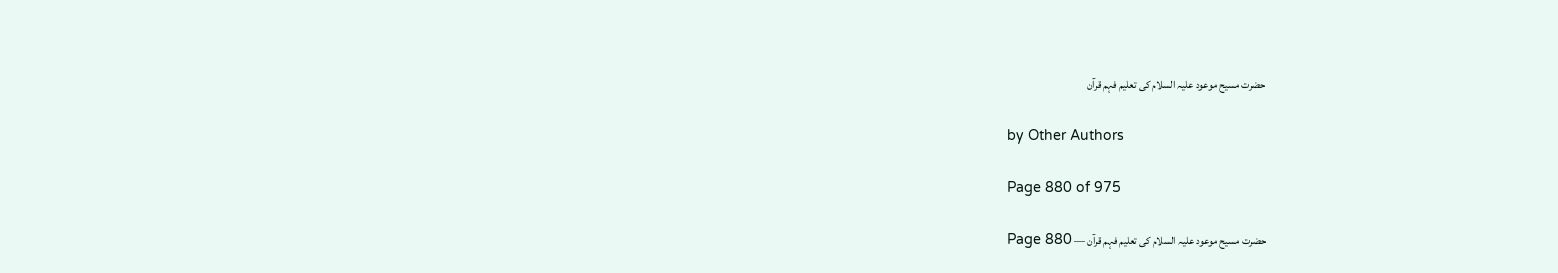حضرت مسیح موعود علیہ السلام کی تعلیم فہم قرآن

by Other Authors

Page 880 of 975

حضرت مسیح موعود علیہ السلام کی تعلیم فہم قرآن — Page 880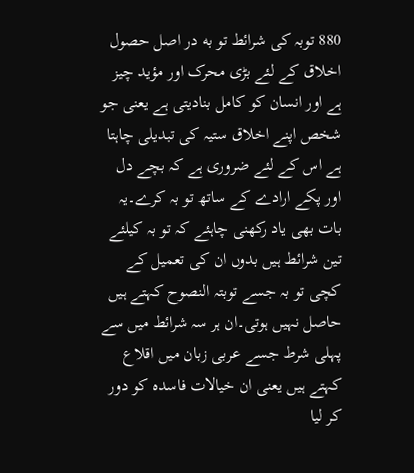880 توبہ کی شرائط تو به در اصل حصول اخلاق کے لئے بڑی محرک اور مؤید چیز ہے اور انسان کو کامل بنادیتی ہے یعنی جو شخص اپنے اخلاق ستیہ کی تبدیلی چاہتا ہے اس کے لئے ضروری ہے کہ بچے دل اور پکے ارادے کے ساتھ تو بہ کرے۔یہ بات بھی یاد رکھنی چاہئے کہ تو بہ کیلئے تین شرائط ہیں بدوں ان کی تعمیل کے کچی تو بہ جسے توبتہ النصوح کہتے ہیں حاصل نہیں ہوتی۔ان ہر سہ شرائط میں سے پہلی شرط جسے عربی زبان میں اقلاع کہتے ہیں یعنی ان خیالات فاسدہ کو دور کر لیا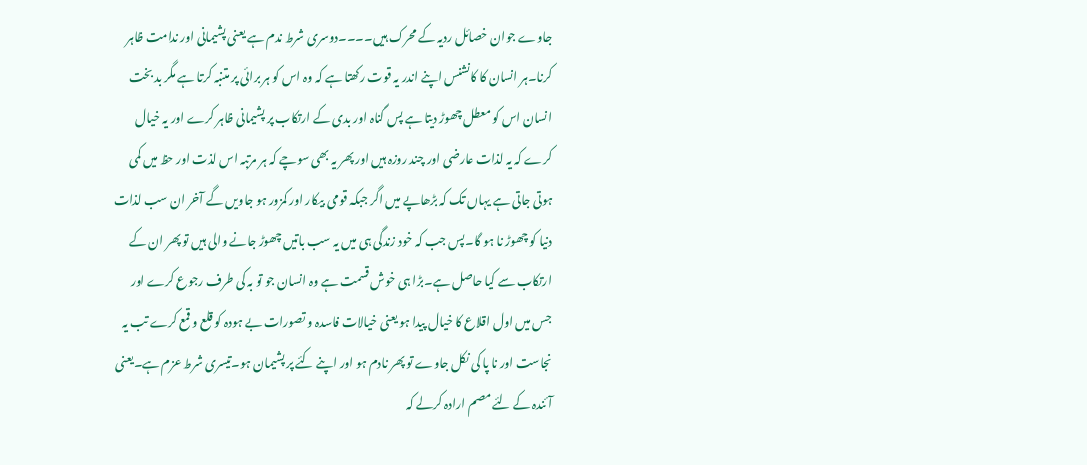جاوے جوان خصائل ردیہ کے محرک ہیں۔۔۔۔دوسری شرط ندم ہے یعنی پشیمانی اور ندامت ظاہر کرنا۔ہر انسان کا کانشنس اپنے اندر یہ قوت رکھتا ہے کہ وہ اس کو ہر برائی پر متنبہ کرتا ہے مگر بد بخت انسان اس کو معطل چھوڑ دیتا ہے پس گناہ اور بدی کے ارتکاب پر پشیمانی ظاہر کرے اور یہ خیال کرے کہ یہ لذات عارضی اور چند روزہ ہیں اور پھر یہ بھی سوچے کہ ہر مرتبہ اس لذت اور حظ میں کمی ہوتی جاتی ہے یہاں تک کہ بڑھاپے میں اگر جبکہ قومی بیکار اور کمزور ہو جاویں گے آخر ان سب لذات دنیا کو چھوڑ نا ہو گا۔پس جب کہ خود زندگی ہی میں یہ سب باتیں چھوڑ جانے والی ہیں تو پھر ان کے ارتکاب سے کیا حاصل ہے۔بڑا ہی خوش قسمت ہے وہ انسان جو تو بہ کی طرف رجوع کرے اور جس میں اول اقلاع کا خیال پیدا ہو یعنی خیالات فاسدہ و تصورات بے ہودہ کو قلع و قمع کرے تب یہ نجاست اور نا پا کی نکل جاوے تو پھر نادم ہو اور اپنے کئے پر پشیمان ہو۔تیسری شرط عزم ہے۔یعنی آئندہ کے لئے مصم ارادہ کرلے کہ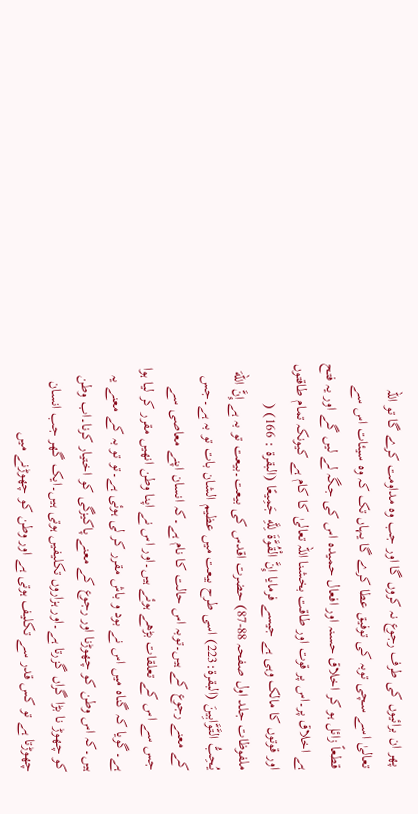پھر ان برائیوں کی طرف رجوع نہ کروں گا اور جب وہ مداومت کرے گا تو اللہ تعالیٰ اسے سچی توبہ کی توفیق عطا کرے گا یہاں تک کہ وہ سیئات اس سے قطعاً زائل ہو کر اخلاق حسنہ اور افعال حمیدہ اس کی جگہ لے لیں گے اور یہ فتح ہے اخلاق پر۔اس پر قوت اور طاقت بخشنا اللہ تعالیٰ کا کام ہے کیونکہ تمام طاقتوں اور قوتوں کا مالک وہی ہے جیسے فرمایا إِنَّ الْقُوَّةَ لِلَّهِ جَمِيعًا (البقرة : 166) ( ملفوظات جلد اول صفحہ 88-87) حضرت اقدس کی بیعت۔بیعت تو بہ ہے إِنَّ اللهَ يُحِبُّ التَّوَّابِينَ (البقرة:223) اسی طرح بیعت میں عظیم الشان بات تو بہ ہے۔جس کے معنے رجوع کے ہیں۔توبہ اس حالت کا نام ہے۔کہ انسان اپنے معاصی سے جس سے اس کے تعلقات بڑھے ہوئے ہیں۔اور اس نے اپنا وطن انھیں مقرر کر لیا ہوا ہے۔گویا کہ گناہ میں اس نے بود و باش مقرر کر لی ہوئی ہے۔تو تو بہ کے معنے یہ ہیں۔کہ اس وطن کو چھوڑنا اور رجوع کے معنے پاکیزگی کو اختیار کرنا۔اب وطن کو چھوڑ نا بڑا گراں گزرتا ہے۔اور ہزاروں تکلیفیں ہوتی ہیں۔ایک گھر جب انسان چھوڑتا ہے تو کس قدر سے تکلیف ہوتی ہے اور وطن کو چھوڑنے میں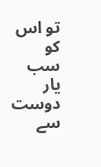تو اس کو سب یار دوست سے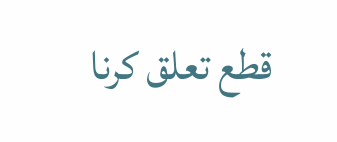قطع تعلق کرنا